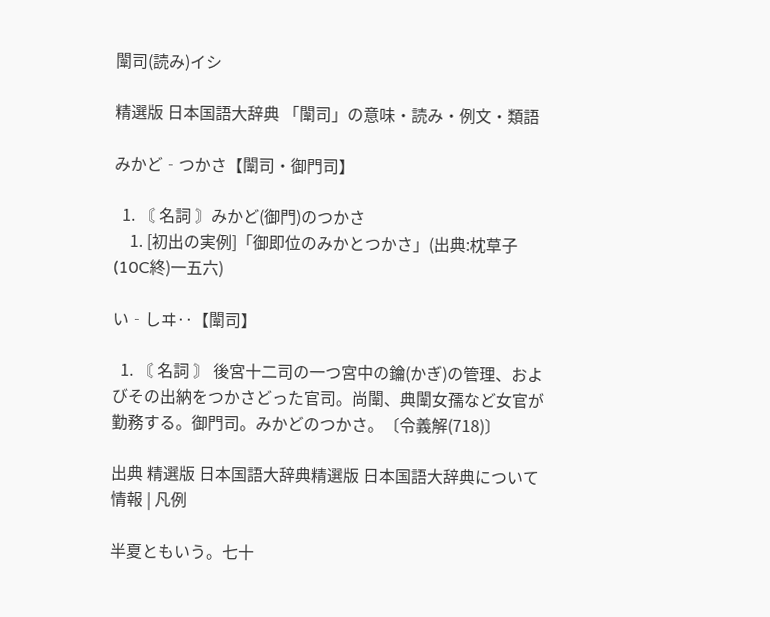闈司(読み)イシ

精選版 日本国語大辞典 「闈司」の意味・読み・例文・類語

みかど‐つかさ【闈司・御門司】

  1. 〘 名詞 〙みかど(御門)のつかさ
    1. [初出の実例]「御即位のみかとつかさ」(出典:枕草子(10C終)一五六)

い‐しヰ‥【闈司】

  1. 〘 名詞 〙 後宮十二司の一つ宮中の鑰(かぎ)の管理、およびその出納をつかさどった官司。尚闈、典闈女孺など女官が勤務する。御門司。みかどのつかさ。〔令義解(718)〕

出典 精選版 日本国語大辞典精選版 日本国語大辞典について 情報 | 凡例

半夏ともいう。七十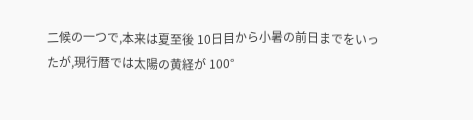二候の一つで,本来は夏至後 10日目から小暑の前日までをいったが,現行暦では太陽の黄経が 100°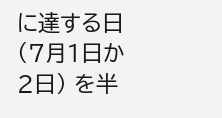に達する日 (7月1日か2日) を半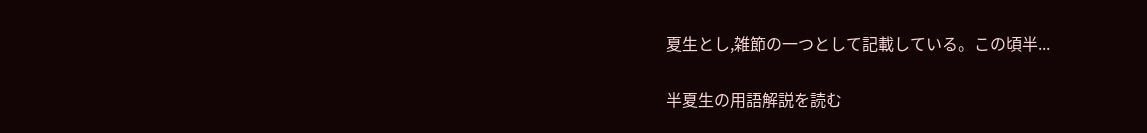夏生とし,雑節の一つとして記載している。この頃半...

半夏生の用語解説を読む